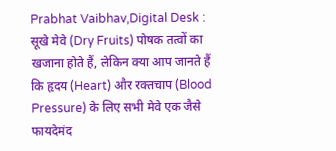Prabhat Vaibhav,Digital Desk : सूखे मेवे (Dry Fruits) पोषक तत्वों का खजाना होते हैं, लेकिन क्या आप जानते हैं कि हृदय (Heart) और रक्तचाप (Blood Pressure) के लिए सभी मेवे एक जैसे फायदेमंद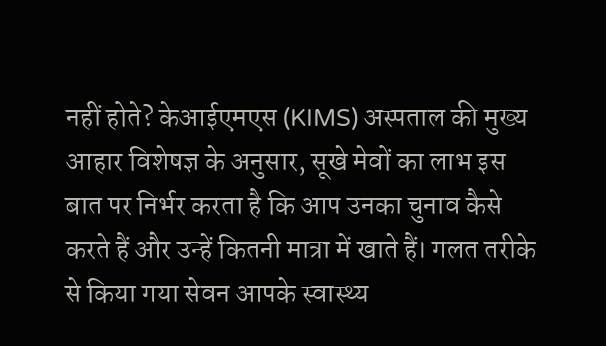नहीं होते? केआईएमएस (KIMS) अस्पताल की मुख्य आहार विशेषज्ञ के अनुसार, सूखे मेवों का लाभ इस बात पर निर्भर करता है कि आप उनका चुनाव कैसे करते हैं और उन्हें कितनी मात्रा में खाते हैं। गलत तरीके से किया गया सेवन आपके स्वास्थ्य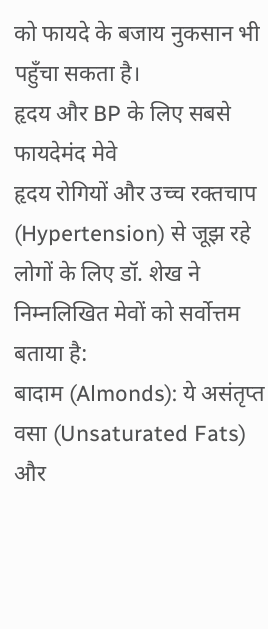को फायदे के बजाय नुकसान भी पहुँचा सकता है।
हृदय और BP के लिए सबसे फायदेमंद मेवे
हृदय रोगियों और उच्च रक्तचाप (Hypertension) से जूझ रहे लोगों के लिए डॉ. शेख ने निम्नलिखित मेवों को सर्वोत्तम बताया है:
बादाम (Almonds): ये असंतृप्त वसा (Unsaturated Fats) और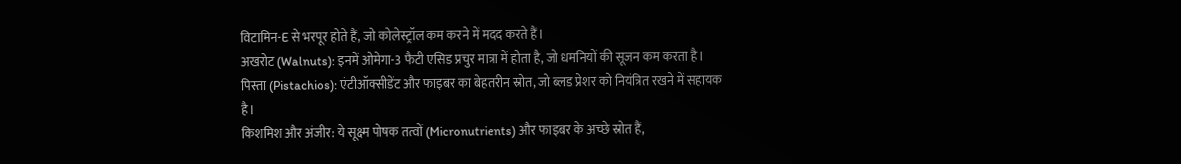विटामिन-E से भरपूर होते हैं, जो कोलेस्ट्रॉल कम करने में मदद करते हैं।
अखरोट (Walnuts): इनमें ओमेगा-3 फैटी एसिड प्रचुर मात्रा में होता है, जो धमनियों की सूजन कम करता है।
पिस्ता (Pistachios): एंटीऑक्सीडेंट और फाइबर का बेहतरीन स्रोत, जो ब्लड प्रेशर को नियंत्रित रखने में सहायक है।
किशमिश और अंजीर: ये सूक्ष्म पोषक तत्वों (Micronutrients) और फाइबर के अच्छे स्रोत हैं,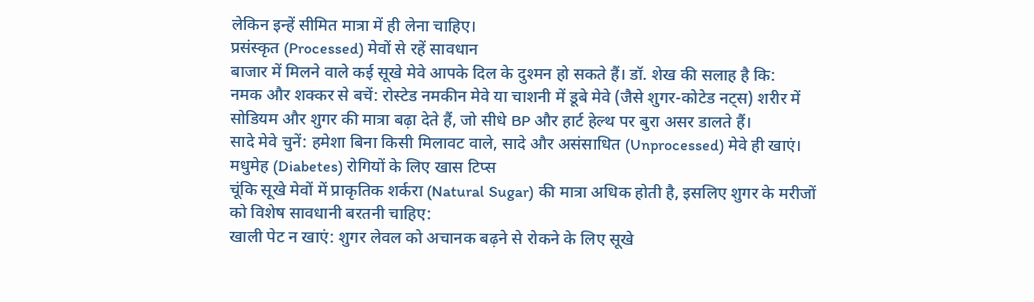लेकिन इन्हें सीमित मात्रा में ही लेना चाहिए।
प्रसंस्कृत (Processed) मेवों से रहें सावधान
बाजार में मिलने वाले कई सूखे मेवे आपके दिल के दुश्मन हो सकते हैं। डॉ. शेख की सलाह है कि:
नमक और शक्कर से बचें: रोस्टेड नमकीन मेवे या चाशनी में डूबे मेवे (जैसे शुगर-कोटेड नट्स) शरीर में सोडियम और शुगर की मात्रा बढ़ा देते हैं, जो सीधे BP और हार्ट हेल्थ पर बुरा असर डालते हैं।
सादे मेवे चुनें: हमेशा बिना किसी मिलावट वाले, सादे और असंसाधित (Unprocessed) मेवे ही खाएं।
मधुमेह (Diabetes) रोगियों के लिए खास टिप्स
चूंकि सूखे मेवों में प्राकृतिक शर्करा (Natural Sugar) की मात्रा अधिक होती है, इसलिए शुगर के मरीजों को विशेष सावधानी बरतनी चाहिए:
खाली पेट न खाएं: शुगर लेवल को अचानक बढ़ने से रोकने के लिए सूखे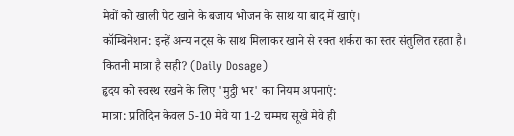मेवों को खाली पेट खाने के बजाय भोजन के साथ या बाद में खाएं।
कॉम्बिनेशन: इन्हें अन्य नट्स के साथ मिलाकर खाने से रक्त शर्करा का स्तर संतुलित रहता है।
कितनी मात्रा है सही? (Daily Dosage)
हृदय को स्वस्थ रखने के लिए 'मुट्ठी भर' का नियम अपनाएं:
मात्रा: प्रतिदिन केवल 5-10 मेवे या 1-2 चम्मच सूखे मेवे ही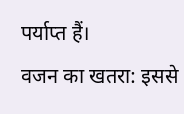पर्याप्त हैं।
वजन का खतरा: इससे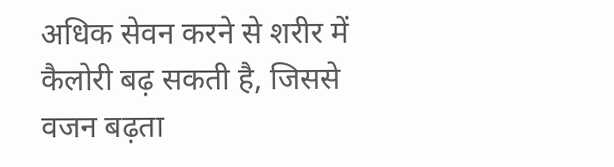अधिक सेवन करने से शरीर में कैलोरी बढ़ सकती है, जिससे वजन बढ़ता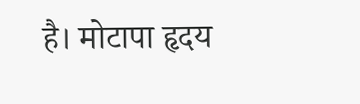है। मोटापा हृदय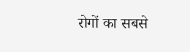रोगों का सबसे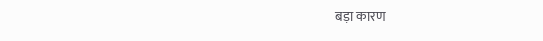बड़ा कारण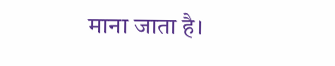माना जाता है।